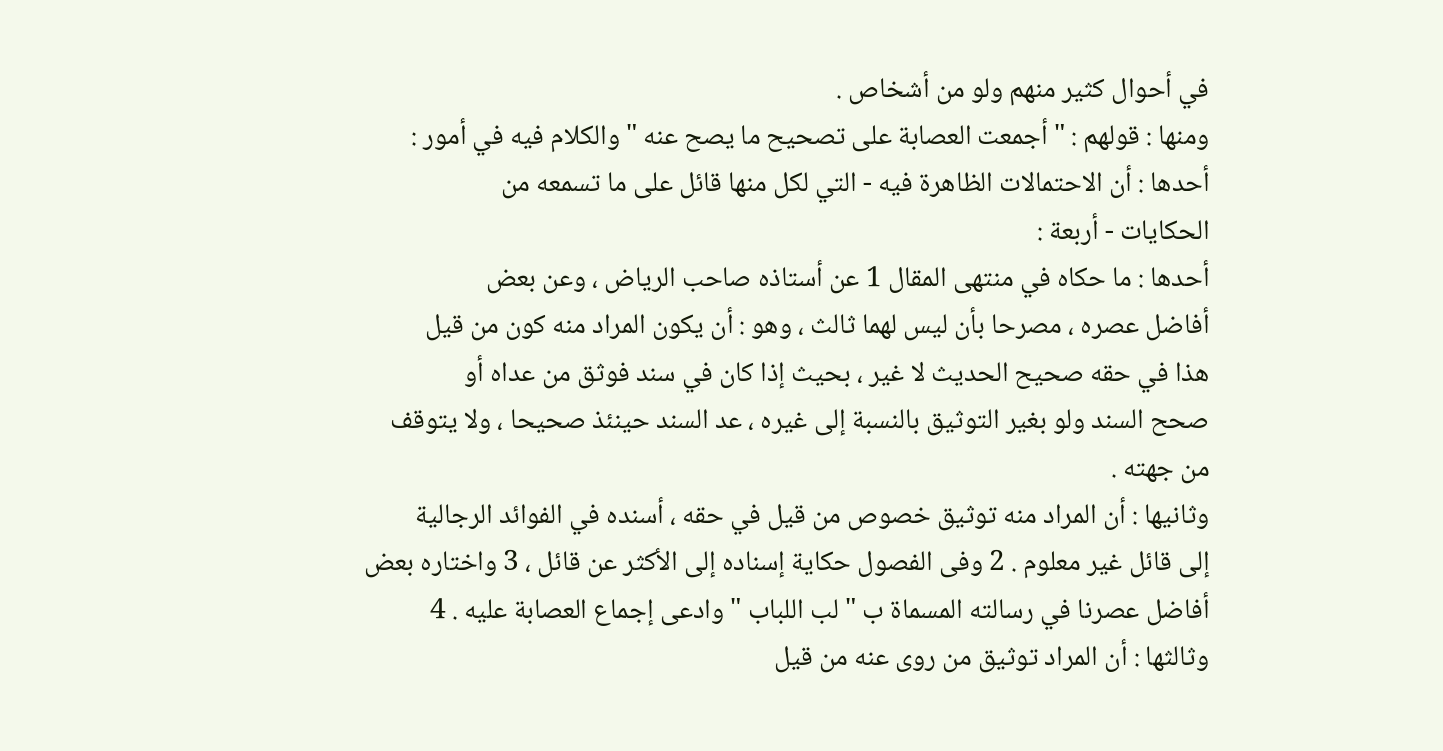في أحوال كثير منهم ولو من أشخاص .
ومنها : قولهم : " أجمعت العصابة على تصحيح ما يصح عنه " والكلام فيه في أمور :
أحدها : أن الاحتمالات الظاهرة فيه - التي لكل منها قائل على ما تسمعه من
الحكايات - أربعة :
أحدها : ما حكاه في منتهى المقال 1 عن أستاذه صاحب الرياض ، وعن بعض
أفاضل عصره ، مصرحا بأن ليس لهما ثالث ، وهو : أن يكون المراد منه كون من قيل
هذا في حقه صحيح الحديث لا غير ، بحيث إذا كان في سند فوثق من عداه أو
صحح السند ولو بغير التوثيق بالنسبة إلى غيره ، عد السند حينئذ صحيحا ، ولا يتوقف
من جهته .
وثانيها : أن المراد منه توثيق خصوص من قيل في حقه ، أسنده في الفوائد الرجالية
إلى قائل غير معلوم . 2 وفى الفصول حكاية إسناده إلى الأكثر عن قائل ، 3 واختاره بعض
أفاضل عصرنا في رسالته المسماة ب " لب اللباب " وادعى إجماع العصابة عليه . 4
وثالثها : أن المراد توثيق من روى عنه من قيل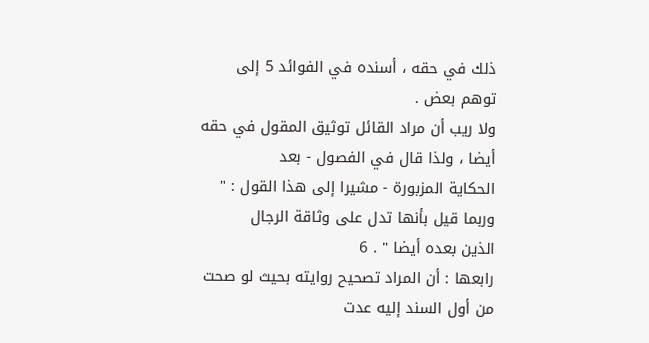ذلك في حقه ، أسنده في الفوائد 5 إلى
توهم بعض .
ولا ريب أن مراد القائل توثيق المقول في حقه أيضا ، ولذا قال في الفصول - بعد
الحكاية المزبورة - مشيرا إلى هذا القول : " وربما قيل بأنها تدل على وثاقة الرجال
الذين بعده أيضا " . 6
رابعها : أن المراد تصحيح روايته بحيث لو صحت من أول السند إليه عدت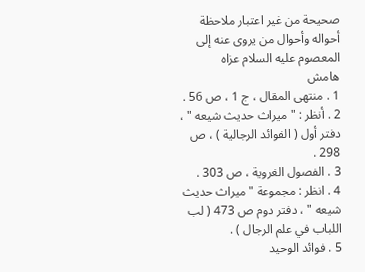صحيحة من غير اعتبار ملاحظة أحواله وأحوال من يروى عنه إلى المعصوم عليه السلام عزاه
هامش
1 . منتهى المقال ، ج 1 ، ص 56 .
2 . أنظر : " ميراث حديث شيعه " ، دفتر أول ( الفوائد الرجالية ) ، ص 298 .
3 . الفصول الغروية ، ص 303 .
4 . انظر : مجموعة " ميراث حديث شيعه " ، دفتر دوم ص 473 ( لب اللباب في علم الرجال ) .
5 . فوائد الوحيد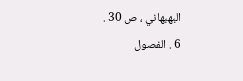البهبهاني ، ص 30 .
6 . الفصول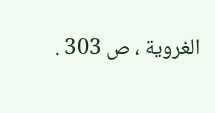الغروية ، ص 303 .